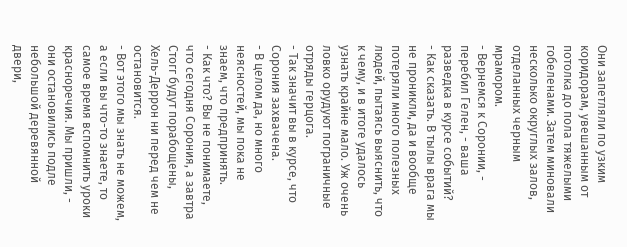Они запетляли по узким коридорам, увешанным от потолка до пола тяжелыми гобеленами. Затем миновали несколько округлых залов, отделанных черным мрамором.
- Вернемся к Соронии, - перебил Гелен, - ваша разведка в курсе событий?
- Как сказать. В тылы врага мы не проникли, да и вообще потеряли много полезных людей, пытаясь выяснить, что к чему, и в итоге удалось узнать крайне мало. Уж очень ловко орудуют пограничные отряды герцога.
- Так значит вы в курсе, что Сорония захвачена.
- В целом да, но много неясностей, мы пока не знаем, что предпринять.
- Как что? Вы не понимаете, что сегодня Сорония, а завтра Стогг будут порабощены, Хель-Деррон ни перед чем не остановится.
- Вот этого мы знать не можем, а если вы что-то знаете, то самое время вспомнить уроки красноречия. Мы пришли, - они остановились подле небольшой деревянной двери,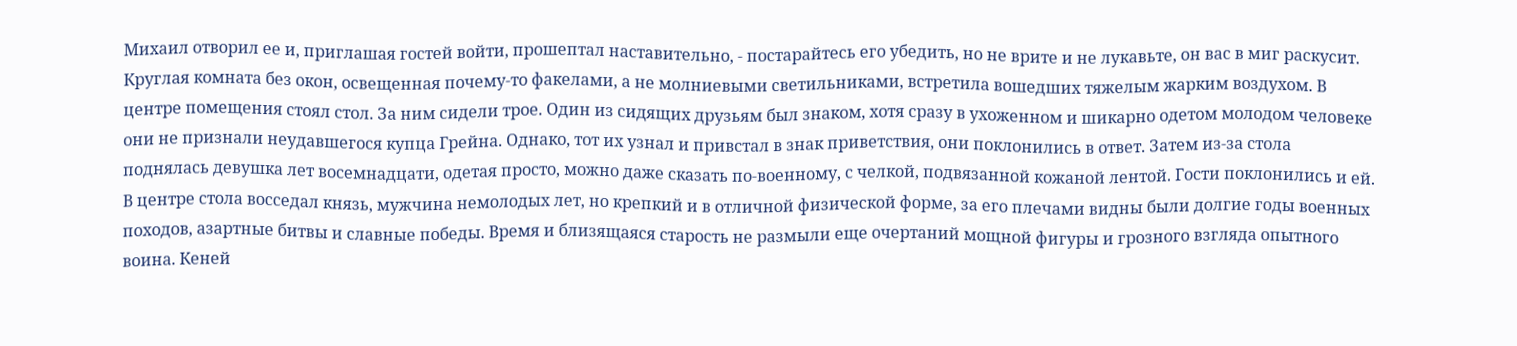Михаил отворил ее и, приглашая гостей войти, прошептал наставительно, - постарайтесь его убедить, но не врите и не лукавьте, он вас в миг раскусит.
Круглая комната без окон, освещенная почему-то факелами, а не молниевыми светильниками, встретила вошедших тяжелым жарким воздухом. В центре помещения стоял стол. За ним сидели трое. Один из сидящих друзьям был знаком, хотя сразу в ухоженном и шикарно одетом молодом человеке они не признали неудавшегося купца Грейна. Однако, тот их узнал и привстал в знак приветствия, они поклонились в ответ. Затем из-за стола поднялась девушка лет восемнадцати, одетая просто, можно даже сказать по-военному, с челкой, подвязанной кожаной лентой. Гости поклонились и ей.
В центре стола восседал князь, мужчина немолодых лет, но крепкий и в отличной физической форме, за его плечами видны были долгие годы военных походов, азартные битвы и славные победы. Время и близящаяся старость не размыли еще очертаний мощной фигуры и грозного взгляда опытного воина. Кеней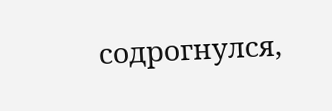содрогнулся,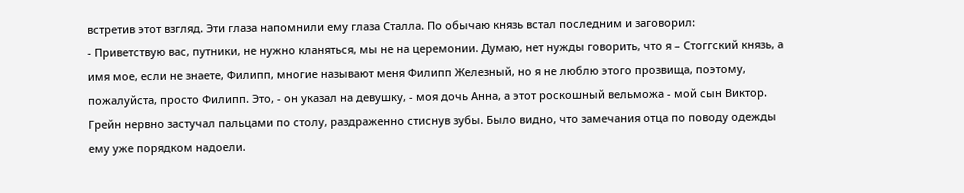встретив этот взгляд. Эти глаза напомнили ему глаза Сталла. По обычаю князь встал последним и заговорил:
- Приветствую вас, путники, не нужно кланяться, мы не на церемонии. Думаю, нет нужды говорить, что я – Стоггский князь, а имя мое, если не знаете, Филипп, многие называют меня Филипп Железный, но я не люблю этого прозвища, поэтому, пожалуйста, просто Филипп. Это, - он указал на девушку, - моя дочь Анна, а этот роскошный вельможа - мой сын Виктор.
Грейн нервно застучал пальцами по столу, раздраженно стиснув зубы. Было видно, что замечания отца по поводу одежды ему уже порядком надоели.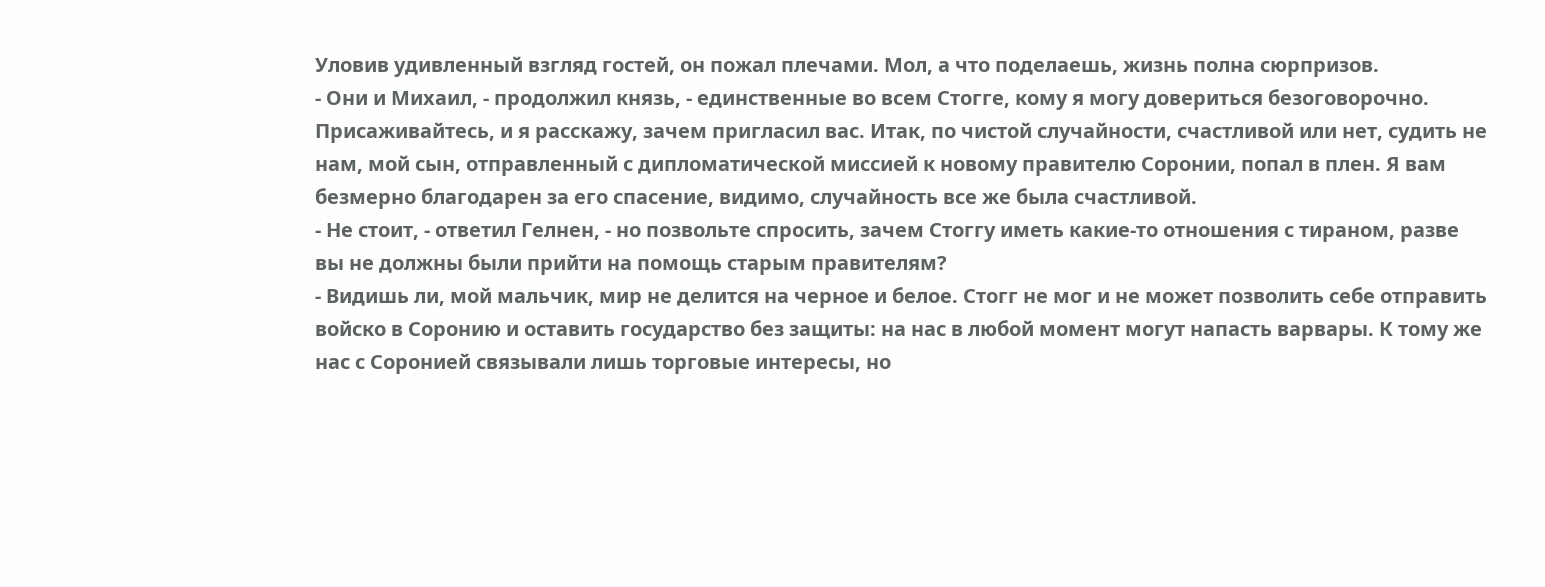Уловив удивленный взгляд гостей, он пожал плечами. Мол, а что поделаешь, жизнь полна сюрпризов.
- Они и Михаил, - продолжил князь, - единственные во всем Стогге, кому я могу довериться безоговорочно. Присаживайтесь, и я расскажу, зачем пригласил вас. Итак, по чистой случайности, счастливой или нет, судить не нам, мой сын, отправленный с дипломатической миссией к новому правителю Соронии, попал в плен. Я вам безмерно благодарен за его спасение, видимо, случайность все же была счастливой.
- Не стоит, - ответил Гелнен, - но позвольте спросить, зачем Стоггу иметь какие-то отношения с тираном, разве вы не должны были прийти на помощь старым правителям?
- Видишь ли, мой мальчик, мир не делится на черное и белое. Стогг не мог и не может позволить себе отправить войско в Соронию и оставить государство без защиты: на нас в любой момент могут напасть варвары. К тому же нас с Соронией связывали лишь торговые интересы, но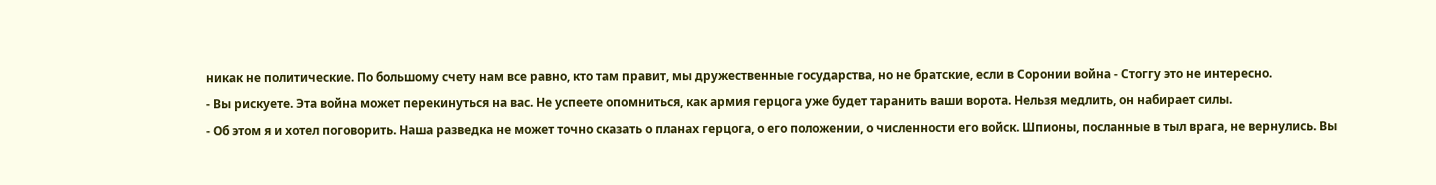никак не политические. По большому счету нам все равно, кто там правит, мы дружественные государства, но не братские, если в Соронии война - Стоггу это не интересно.
- Вы рискуете. Эта война может перекинуться на вас. Не успеете опомниться, как армия герцога уже будет таранить ваши ворота. Нельзя медлить, он набирает силы.
- Об этом я и хотел поговорить. Наша разведка не может точно сказать о планах герцога, о его положении, о численности его войск. Шпионы, посланные в тыл врага, не вернулись. Вы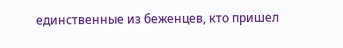единственные из беженцев, кто пришел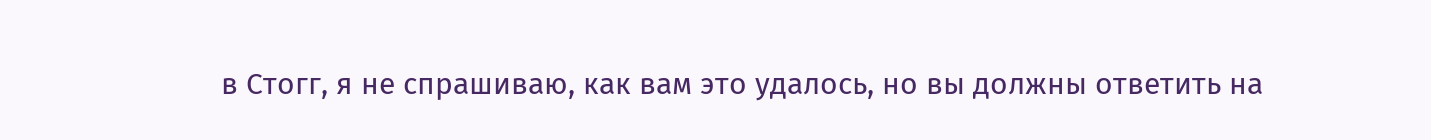в Стогг, я не спрашиваю, как вам это удалось, но вы должны ответить на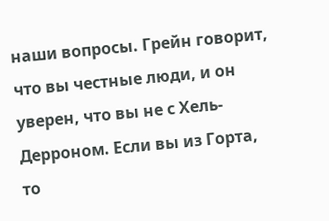наши вопросы. Грейн говорит, что вы честные люди, и он уверен, что вы не с Хель-Дерроном. Если вы из Горта, то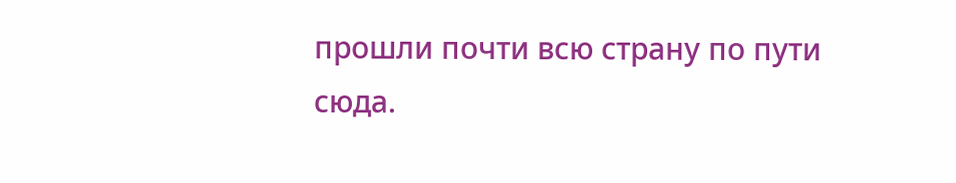прошли почти всю страну по пути сюда.